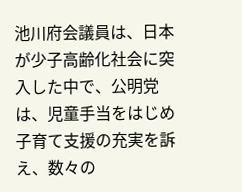池川府会議員は、日本が少子高齢化社会に突入した中で、公明党は、児童手当をはじめ子育て支援の充実を訴え、数々の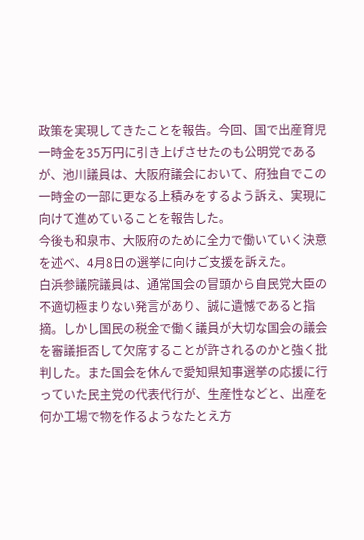政策を実現してきたことを報告。今回、国で出産育児一時金を35万円に引き上げさせたのも公明党であるが、池川議員は、大阪府議会において、府独自でこの一時金の一部に更なる上積みをするよう訴え、実現に向けて進めていることを報告した。
今後も和泉市、大阪府のために全力で働いていく決意を述べ、4月8日の選挙に向けご支援を訴えた。
白浜参議院議員は、通常国会の冒頭から自民党大臣の不適切極まりない発言があり、誠に遺憾であると指摘。しかし国民の税金で働く議員が大切な国会の議会を審議拒否して欠席することが許されるのかと強く批判した。また国会を休んで愛知県知事選挙の応援に行っていた民主党の代表代行が、生産性などと、出産を何か工場で物を作るようなたとえ方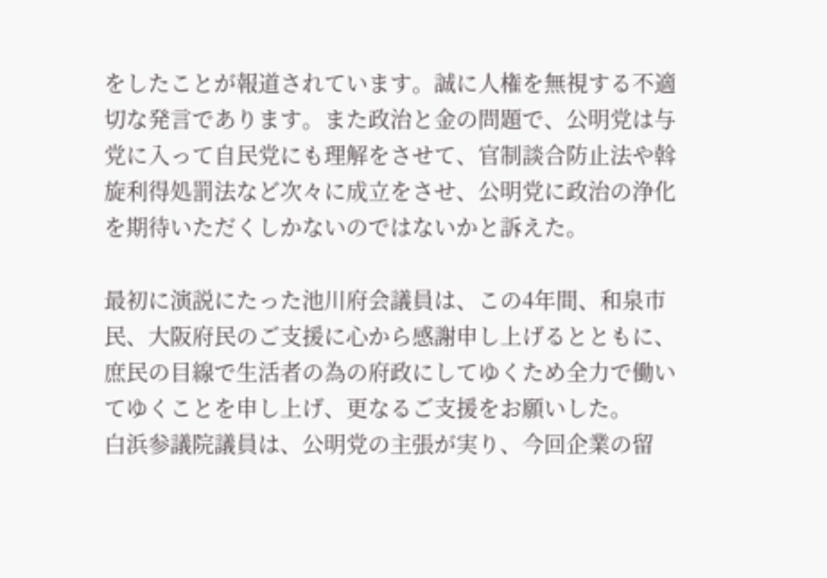をしたことが報道されています。誠に人権を無視する不適切な発言であります。また政治と金の問題で、公明党は与党に入って自民党にも理解をさせて、官制談合防止法や斡旋利得処罰法など次々に成立をさせ、公明党に政治の浄化を期待いただくしかないのではないかと訴えた。

最初に演説にたった池川府会議員は、この4年間、和泉市民、大阪府民のご支援に心から感謝申し上げるとともに、庶民の目線で生活者の為の府政にしてゆくため全力で働いてゆくことを申し上げ、更なるご支援をお願いした。
白浜参議院議員は、公明党の主張が実り、今回企業の留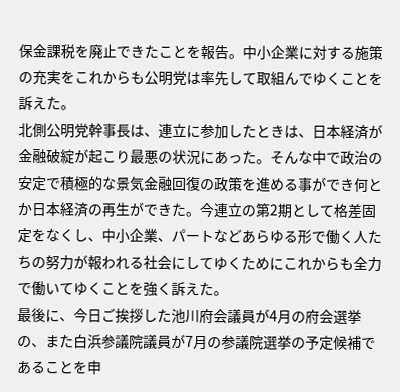保金課税を廃止できたことを報告。中小企業に対する施策の充実をこれからも公明党は率先して取組んでゆくことを訴えた。
北側公明党幹事長は、連立に参加したときは、日本経済が金融破綻が起こり最悪の状況にあった。そんな中で政治の安定で積極的な景気金融回復の政策を進める事ができ何とか日本経済の再生ができた。今連立の第2期として格差固定をなくし、中小企業、パートなどあらゆる形で働く人たちの努力が報われる社会にしてゆくためにこれからも全力で働いてゆくことを強く訴えた。
最後に、今日ご挨拶した池川府会議員が4月の府会選挙の、また白浜参議院議員が7月の参議院選挙の予定候補であることを申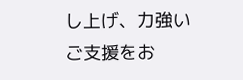し上げ、力強いご支援をお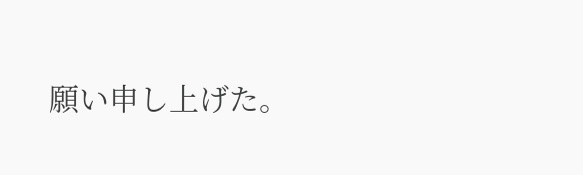願い申し上げた。